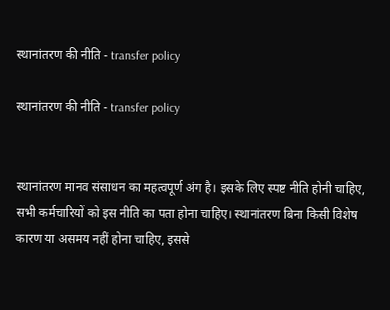स्थानांतरण की नीति - transfer policy

स्थानांतरण की नीति - transfer policy


स्थानांतरण मानव संसाधन का महत्वपूर्ण अंग है। इसके लिए स्पष्ट नीति होनी चाहिए, सभी कर्मचारियों को इस नीति का पता होना चाहिए। स्थानांतरण बिना किसी विशेष कारण या असमय नहीं होना चाहिए, इससे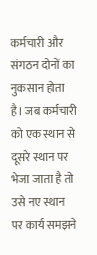कर्मचारी और संगठन दोनों का नुकसान होता है। जब कर्मचारी को एक स्थान से दूसरे स्थान पर भेजा जाता है तो उसे नए स्थान पर कार्य समझने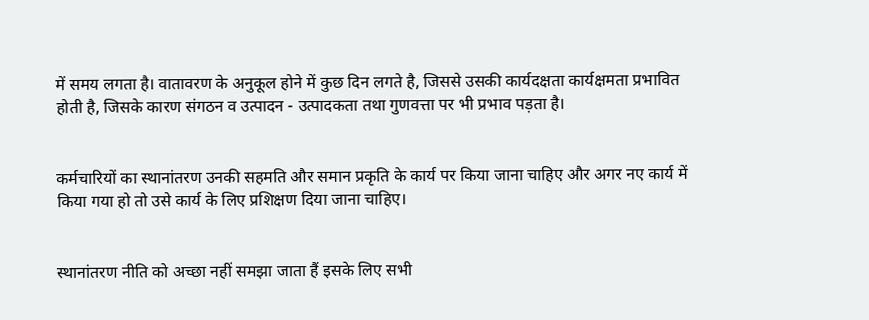में समय लगता है। वातावरण के अनुकूल होने में कुछ दिन लगते है, जिससे उसकी कार्यदक्षता कार्यक्षमता प्रभावित होती है, जिसके कारण संगठन व उत्पादन - उत्पादकता तथा गुणवत्ता पर भी प्रभाव पड़ता है।


कर्मचारियों का स्थानांतरण उनकी सहमति और समान प्रकृति के कार्य पर किया जाना चाहिए और अगर नए कार्य में किया गया हो तो उसे कार्य के लिए प्रशिक्षण दिया जाना चाहिए।


स्थानांतरण नीति को अच्छा नहीं समझा जाता हैं इसके लिए सभी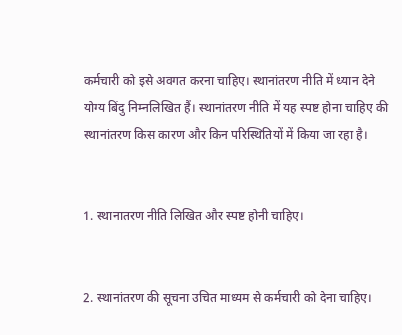कर्मचारी को इसे अवगत करना चाहिए। स्थानांतरण नीति में ध्यान देने योग्य बिंदु निम्नलिखित हैं। स्थानांतरण नीति में यह स्पष्ट होना चाहिए की स्थानांतरण किस कारण और किन परिस्थितियों में किया जा रहा है।


1. स्थानातरण नीति लिखित और स्पष्ट होनी चाहिए।


2. स्थानांतरण की सूचना उचित माध्यम से कर्मचारी को देना चाहिए।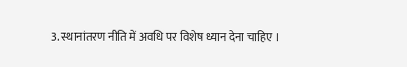3. स्थानांतरण नीति में अवधि पर विशेष ध्यान देना चाहिए ।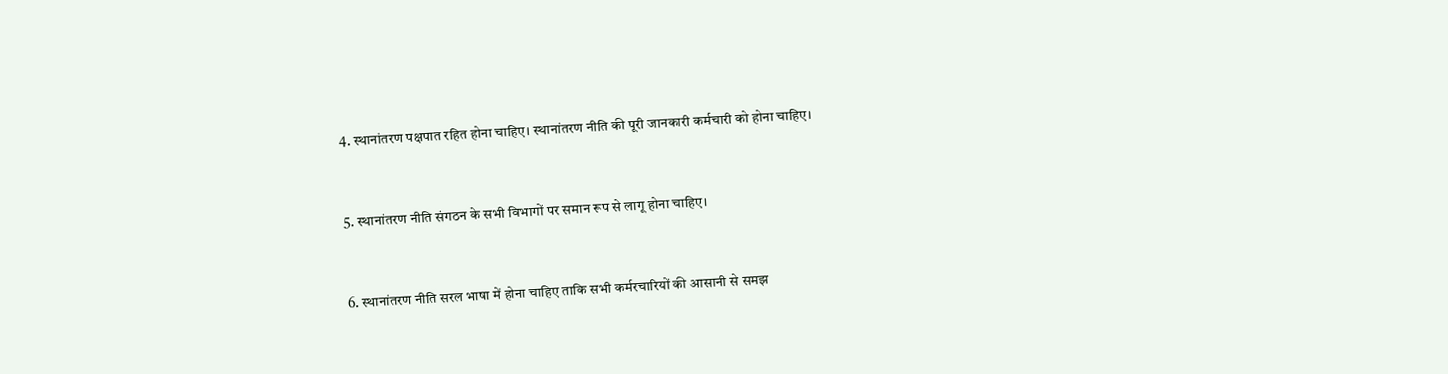4. स्थानांतरण पक्षपात रहित होना चाहिए। स्थानांतरण नीति की पूरी जानकारी कर्मचारी को होना चाहिए।


5. स्थानांतरण नीति संगठन के सभी विभागों पर समान रूप से लागू होना चाहिए।


6. स्थानांतरण नीति सरल भाषा में होना चाहिए ताकि सभी कर्मरचारियों की आसानी से समझ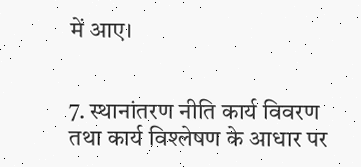में आए।


7. स्थानांतरण नीति कार्य विवरण तथा कार्य विश्लेषण के आधार पर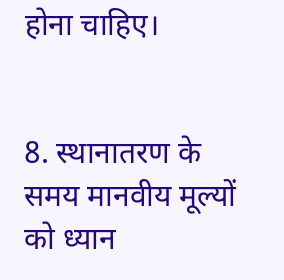होना चाहिए।


8. स्थानातरण के समय मानवीय मूल्यों को ध्यान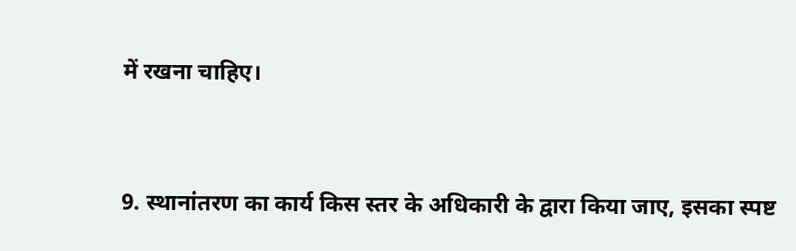में रखना चाहिए।


9. स्थानांतरण का कार्य किस स्तर के अधिकारी के द्वारा किया जाए, इसका स्पष्ट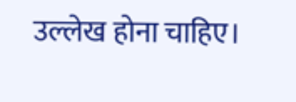उल्लेख होना चाहिए।